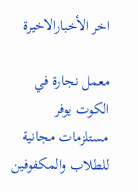اخر الأخبارالاخيرة

معمل نجارة في الكوت يوفر مستلزمات مجانية للطلاب والمكفوفين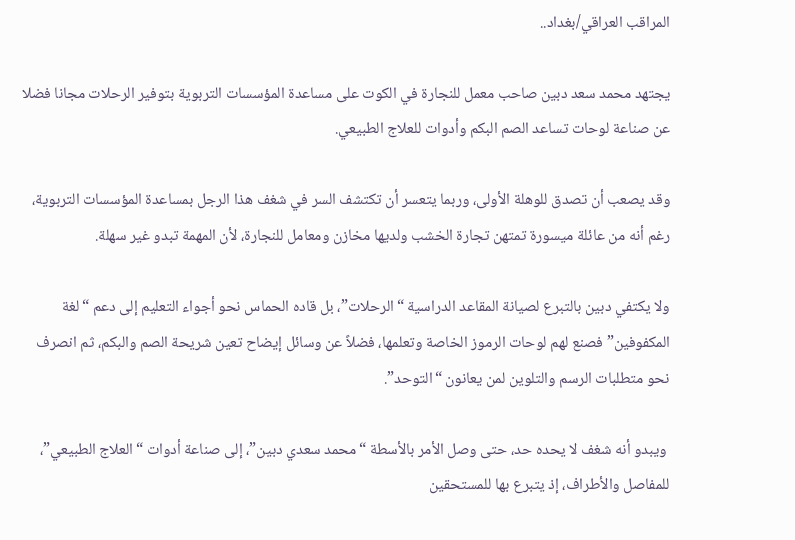المراقب العراقي/بغداد..

يجتهد محمد سعد دبين صاحب معمل للنجارة في الكوت على مساعدة المؤسسات التربوية بتوفير الرحلات مجانا فضلا عن صناعة لوحات تساعد الصم البكم وأدوات للعلاج الطبيعي.

وقد يصعب أن تصدق للوهلة الأولى، وربما يتعسر أن تكتشف السر في شغف هذا الرجل بمساعدة المؤسسات التربوية، رغم أنه من عائلة ميسورة تمتهن تجارة الخشب ولديها مخازن ومعامل للنجارة، لأن المهمة تبدو غير سهلة.

ولا يكتفي دبين بالتبرع لصيانة المقاعد الدراسية “الرحلات”، بل قاده الحماس نحو أجواء التعليم إلى دعم “لغة المكفوفين” فصنع لهم لوحات الرموز الخاصة وتعلمها، فضلاً عن وسائل إيضاح تعين شريحة الصم والبكم، ثم انصرف نحو متطلبات الرسم والتلوين لمن يعانون “التوحد”.

 ويبدو أنه شغف لا يحده حد، حتى وصل الأمر بالأسطة “محمد سعدي دبين”، إلى صناعة أدوات “العلاج الطبيعي”، للمفاصل والأطراف، إذ يتبرع بها للمستحقين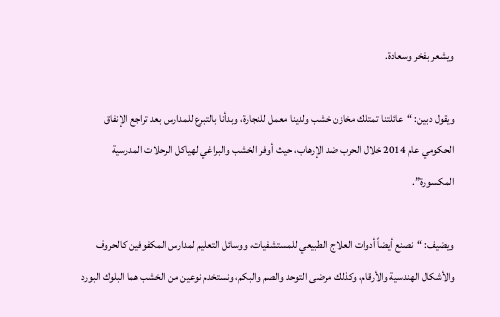ويشعر بفخر وسعادة.

ويقول دبين: “عائلتنا تمتلك مخازن خشب ولدينا معمل للنجارة، وبدأنا بالتبرع للمدارس بعد تراجع الإنفاق الحكومي عام 2014 خلال الحرب ضد الإرهاب، حيث أوفر الخشب والبراغي لهياكل الرحلات المدرسية المكسورة”.

ويضيف: “نصنع أيضاً أدوات العلاج الطبيعي للمستشفيات، ووسائل التعليم لمدارس المكفوفين كالحروف والأشكال الهندسية والأرقام، وكذلك مرضى التوحد والصم والبكم، ونستخدم نوعين من الخشب هما البلوك البورد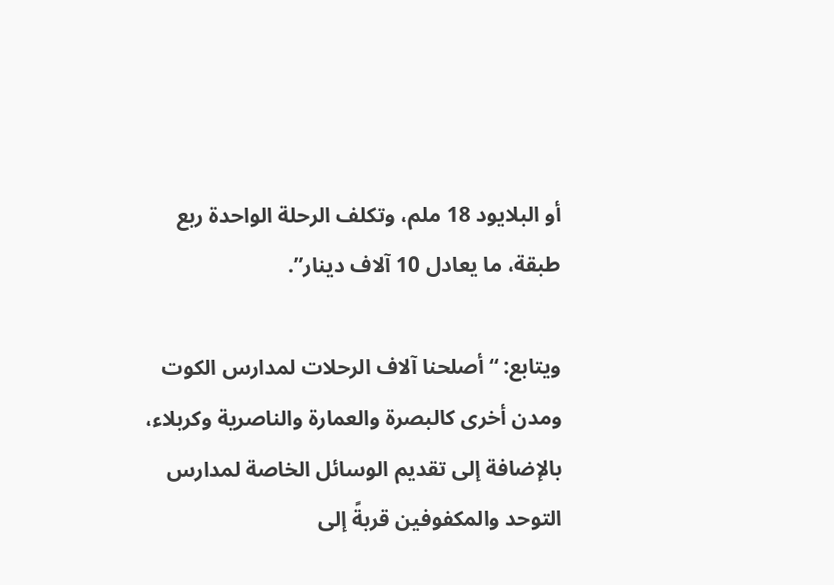أو البلايود 18 ملم، وتكلف الرحلة الواحدة ربع طبقة، ما يعادل 10 آلاف دينار”.

ويتابع: “أصلحنا آلاف الرحلات لمدارس الكوت ومدن أخرى كالبصرة والعمارة والناصرية وكربلاء، بالإضافة إلى تقديم الوسائل الخاصة لمدارس التوحد والمكفوفين قربةً إلى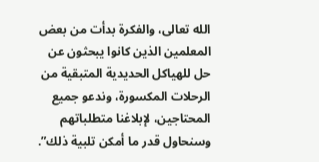الله تعالى، والفكرة بدأت من بعض المعلمين الذين كانوا يبحثون عن حل للهياكل الحديدية المتبقية من الرحلات المكسورة، وندعو جميع المحتاجين، لإبلاغنا متطلباتهم وسنحاول قدر ما أمكن تلبية ذلك”.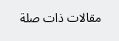مقالات ذات صلة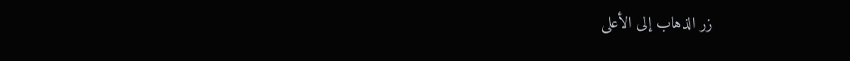زر الذهاب إلى الأعلى